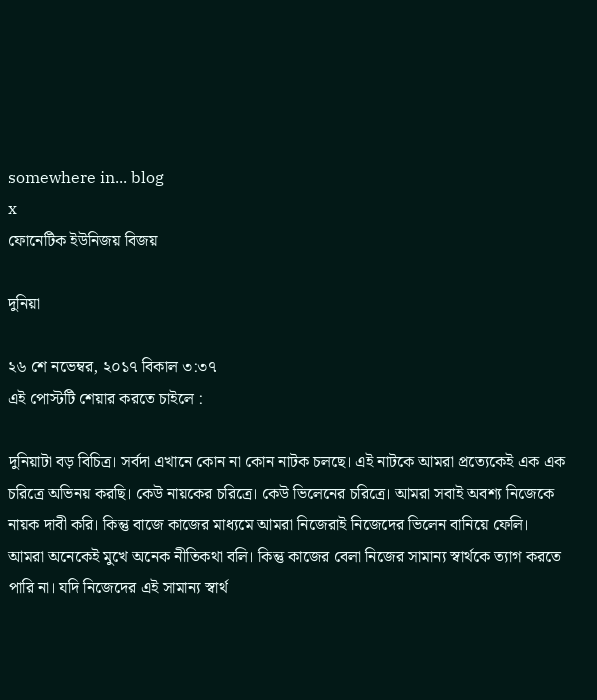somewhere in... blog
x
ফোনেটিক ইউনিজয় বিজয়

দুনিয়া

২৬ শে নভেম্বর, ২০১৭ বিকাল ৩:৩৭
এই পোস্টটি শেয়ার করতে চাইলে :

দুনিয়াটা বড় বিচিত্র। সর্বদা এখানে কোন না কোন নাটক চলছে। এই নাটকে আমরা প্রত্যেকেই এক এক চরিত্রে অভিনয় করছি। কেউ নায়কের চরিত্রে। কেউ ভিলেনের চরিত্রে। আমরা সবাই অবশ্য নিজেকে নায়ক দাবী করি। কিন্তু বাজে কাজের মাধ্যমে আমরা নিজেরাই নিজেদের ভিলেন বানিয়ে ফেলি।
আমরা অনেকেই মুখে অনেক নীতিকথা বলি। কিন্তু কাজের বেলা নিজের সামান্য স্বার্থকে ত্যাগ করতে পারি না। যদি নিজেদের এই সামান্য স্বার্থ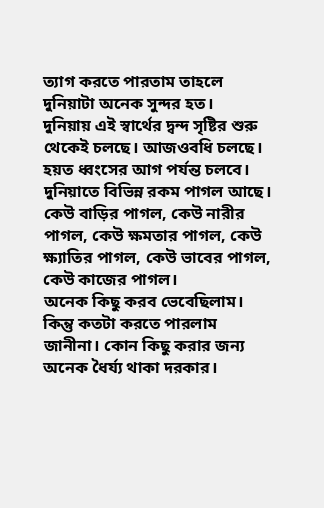ত্যাগ করতে পারতাম তাহলে দুনিয়াটা অনেক সুন্দর হত।
দুনিয়ায় এই স্বার্থের দ্বন্দ সৃষ্টির শুরু থেকেই চলছে। আজওবধি চলছে। হয়ত ধ্বংসের আগ পর্যন্ত চলবে।
দুনিয়াতে বিভিন্ন রকম পাগল আছে। কেউ বাড়ির পাগল, কেউ নারীর পাগল, কেউ ক্ষমতার পাগল, কেউ ক্ষ্যাতির পাগল, কেউ ভাবের পাগল, কেউ কাজের পাগল।
অনেক কিছু করব ভেবেছিলাম। কিন্তু কতটা করতে পারলাম জানীনা। কোন কিছু করার জন্য অনেক ধৈর্য্য থাকা দরকার।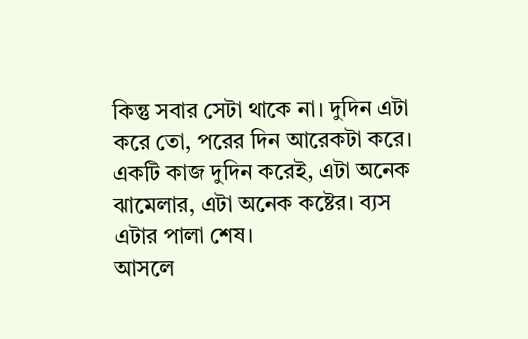কিন্তু সবার সেটা থাকে না। দুদিন এটা করে তো, পরের দিন আরেকটা করে। একটি কাজ দুদিন করেই, এটা অনেক ঝামেলার, এটা অনেক কষ্টের। ব্যস এটার পালা শেষ।
আসলে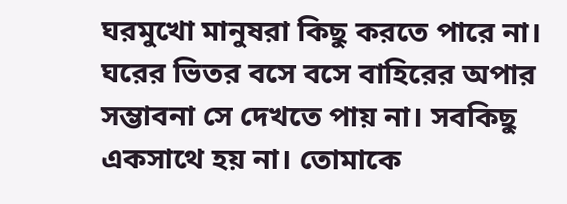ঘরমুখো মানুষরা কিছু করতে পারে না। ঘরের ভিতর বসে বসে বাহিরের অপার সম্ভাবনা সে দেখতে পায় না। সবকিছু একসাথে হয় না। তোমাকে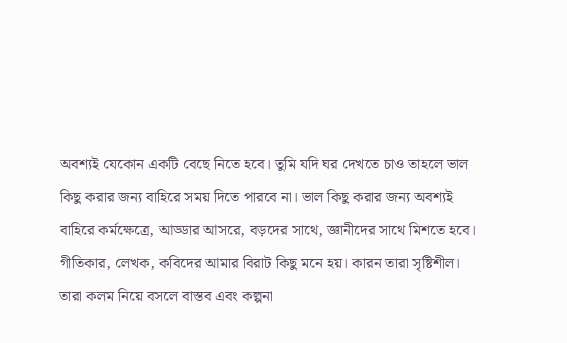অবশ্যই যেকোন একটি বেছে নিতে হবে। তুমি যদি ঘর দেখতে চাও তাহলে ভাল কিছু করার জন্য বাহিরে সময় দিতে পারবে না। ভাল কিছু করার জন্য অবশ্যই বাহিরে কর্মক্ষেত্রে, আড্ডার আসরে, বড়দের সাথে, জ্ঞানীদের সাথে মিশতে হবে।
গীতিকার, লেখক, কবিদের আমার বিরাট কিছু মনে হয়। কারন তারা সৃষ্টিশীল। তারা কলম নিয়ে বসলে বাস্তব এবং কল্পনা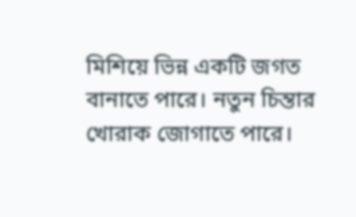মিশিয়ে ভিন্ন একটি জগত বানাতে পারে। নতুন চিন্তার খোরাক জোগাতে পারে।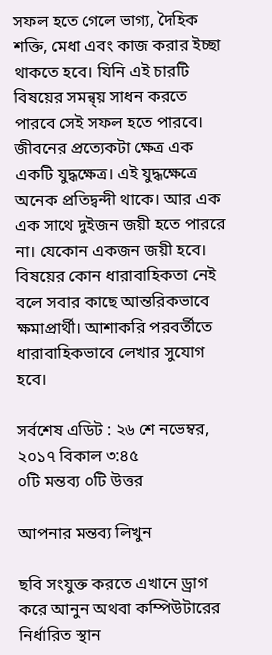সফল হতে গেলে ভাগ্য, দৈহিক শক্তি, মেধা এবং কাজ করার ইচ্ছা থাকতে হবে। যিনি এই চারটি বিষয়ের সমন্ব্য় সাধন করতে পারবে সেই সফল হতে পারবে।
জীবনের প্রত্যেকটা ক্ষেত্র এক একটি যুদ্ধক্ষেত্র। এই যুদ্ধক্ষেত্রে অনেক প্রতিদ্বন্দী থাকে। আর এক এক সাথে দুইজন জয়ী হতে পাররে না। যেকোন একজন জয়ী হবে।
বিষয়ের কোন ধারাবাহিকতা নেই বলে সবার কাছে আন্তরিকভাবে ক্ষমাপ্রার্থী। আশাকরি পরবর্তীতে ধারাবাহিকভাবে লেখার সুযোগ হবে।

সর্বশেষ এডিট : ২৬ শে নভেম্বর, ২০১৭ বিকাল ৩:৪৫
০টি মন্তব্য ০টি উত্তর

আপনার মন্তব্য লিখুন

ছবি সংযুক্ত করতে এখানে ড্রাগ করে আনুন অথবা কম্পিউটারের নির্ধারিত স্থান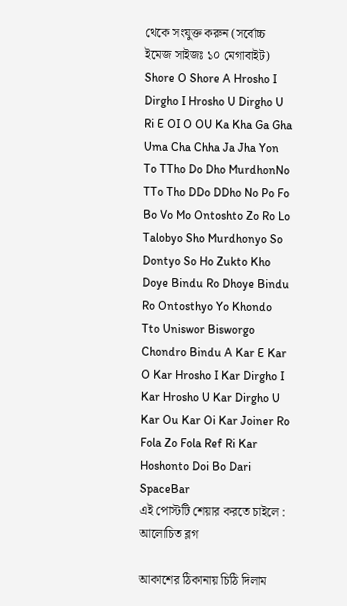থেকে সংযুক্ত করুন (সর্বোচ্চ ইমেজ সাইজঃ ১০ মেগাবাইট)
Shore O Shore A Hrosho I Dirgho I Hrosho U Dirgho U Ri E OI O OU Ka Kha Ga Gha Uma Cha Chha Ja Jha Yon To TTho Do Dho MurdhonNo TTo Tho DDo DDho No Po Fo Bo Vo Mo Ontoshto Zo Ro Lo Talobyo Sho Murdhonyo So Dontyo So Ho Zukto Kho Doye Bindu Ro Dhoye Bindu Ro Ontosthyo Yo Khondo Tto Uniswor Bisworgo Chondro Bindu A Kar E Kar O Kar Hrosho I Kar Dirgho I Kar Hrosho U Kar Dirgho U Kar Ou Kar Oi Kar Joiner Ro Fola Zo Fola Ref Ri Kar Hoshonto Doi Bo Dari SpaceBar
এই পোস্টটি শেয়ার করতে চাইলে :
আলোচিত ব্লগ

আকাশের ঠিকানায় চিঠি দিলাম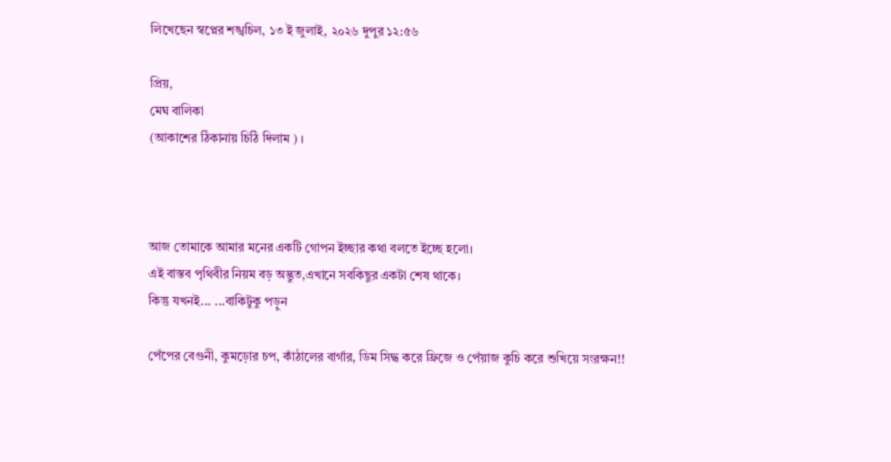লিখেছেন স্বপ্নের শঙ্খচিল, ১৩ ই জুলাই, ২০২৬ দুপুর ১২:৫৬

প্রিয়,
মেঘ বালিকা
(আকাশের ঠিকানায় চিঠি দিলাম ) ।



আজ তোমাকে আমার মনের একটি গোপন ইচ্ছার কথা বলতে ইচ্ছে হলো।
এই বাস্তব পৃথিবীর নিয়ম বড় অদ্ভুত,এখানে সবকিছুর একটা শেষ থাকে।
কিন্তু যখনই... ...বাকিটুকু পড়ুন

পেঁপের বেগুনী, কুমড়োর চপ, কাঁঠালের বার্গার, ডিম সিদ্ধ করে ফ্রিজে ও পেঁয়াজ কুচি করে শুখিয়ে সংরক্ষন!!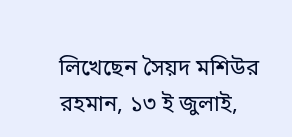লিখেছেন সৈয়দ মশিউর রহমান, ১৩ ই জুলাই,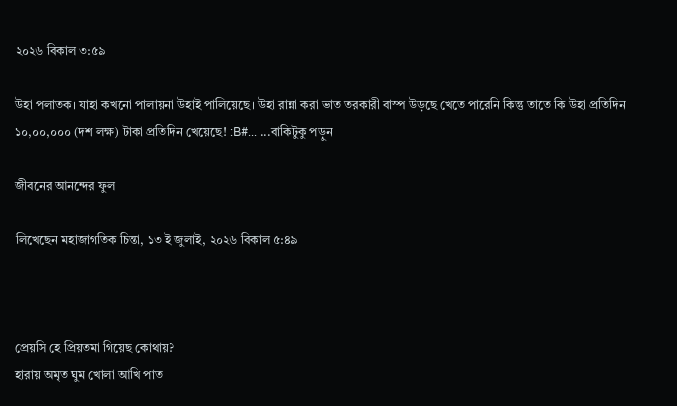২০২৬ বিকাল ৩:৫৯

উহা পলাতক। যাহা কখনো পালায়না উহাই পালিয়েছে। উহা রান্না করা ভাত তরকারী বাস্প উড়ছে খেতে পারেনি কিন্তু তাতে কি উহা প্রতিদিন ১০,০০,০০০ (দশ লক্ষ) টাকা প্রতিদিন খেয়েছে! :B#... ...বাকিটুকু পড়ুন

জীবনের আনন্দের ফুল

লিখেছেন মহাজাগতিক চিন্তা, ১৩ ই জুলাই, ২০২৬ বিকাল ৫:৪৯



প্রেয়সি হে প্রিয়তমা গিয়েছ কোথায়?
হারায় অমৃত ঘুম খোলা আখি পাত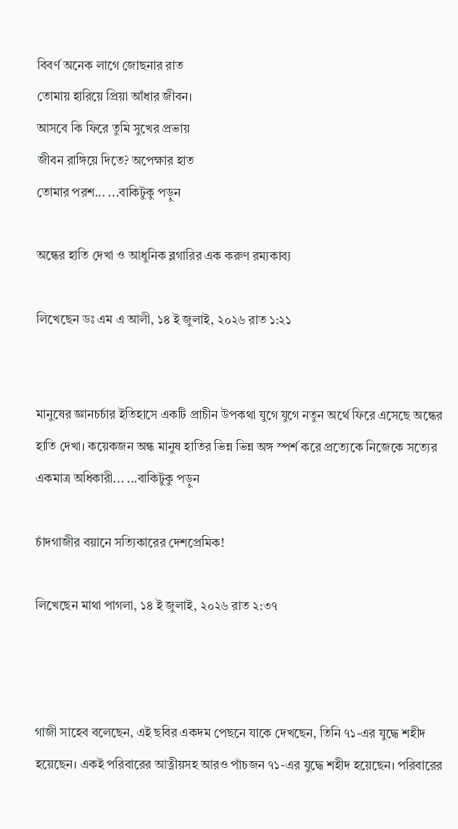বিবর্ণ অনেক লাগে জোছনার রাত
তোমায় হারিয়ে প্রিয়া আঁধার জীবন।
আসবে কি ফিরে তুমি সুখের প্রভায়
জীবন রাঙ্গিয়ে দিতে? অপেক্ষার হাত
তোমার পরশ... ...বাকিটুকু পড়ুন

অন্ধের হাতি দেখা ও আধুনিক ব্লগারির এক করুণ রম্যকাব্য

লিখেছেন ডঃ এম এ আলী, ১৪ ই জুলাই, ২০২৬ রাত ১:২১


মানুষের জ্ঞানচর্চার ইতিহাসে একটি প্রাচীন উপকথা যুগে যুগে নতুন অর্থে ফিরে এসেছে অন্ধের হাতি দেখা। কয়েকজন অন্ধ মানুষ হাতির ভিন্ন ভিন্ন অঙ্গ স্পর্শ করে প্রত্যেকে নিজেকে সত্যের একমাত্র অধিকারী... ...বাকিটুকু পড়ুন

চাঁদগাজীর বয়ানে সত্যিকারের দেশপ্রেমিক!

লিখেছেন মাথা পাগলা, ১৪ ই জুলাই, ২০২৬ রাত ২:৩৭



গাজী সাহেব বলেছেন, এই ছবির একদম পেছনে যাকে দেখছেন, তিনি ৭১-এর যুদ্ধে শহীদ হয়েছেন। একই পরিবারের আত্নীয়সহ আরও পাঁচজন ৭১-এর যুদ্ধে শহীদ হয়েছেন। পরিবারের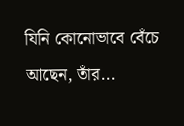যিনি কোনোভাবে বেঁচে আছেন, তাঁর...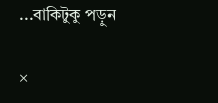...বাকিটুকু পড়ুন

×